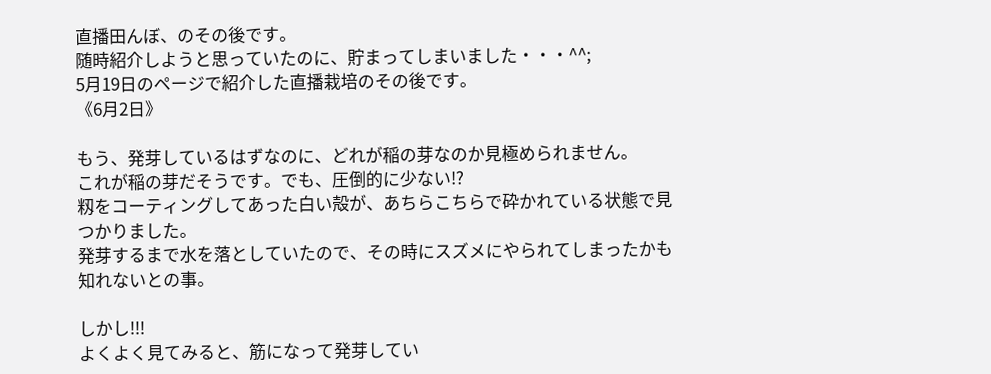直播田んぼ、のその後です。
随時紹介しようと思っていたのに、貯まってしまいました・・・^^;
5月19日のページで紹介した直播栽培のその後です。
《6月2日》

もう、発芽しているはずなのに、どれが稲の芽なのか見極められません。
これが稲の芽だそうです。でも、圧倒的に少ない!?
籾をコーティングしてあった白い殻が、あちらこちらで砕かれている状態で見つかりました。
発芽するまで水を落としていたので、その時にスズメにやられてしまったかも知れないとの事。

しかし!!!
よくよく見てみると、筋になって発芽してい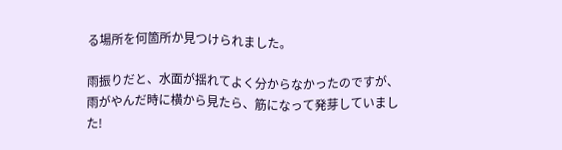る場所を何箇所か見つけられました。

雨振りだと、水面が揺れてよく分からなかったのですが、雨がやんだ時に横から見たら、筋になって発芽していました!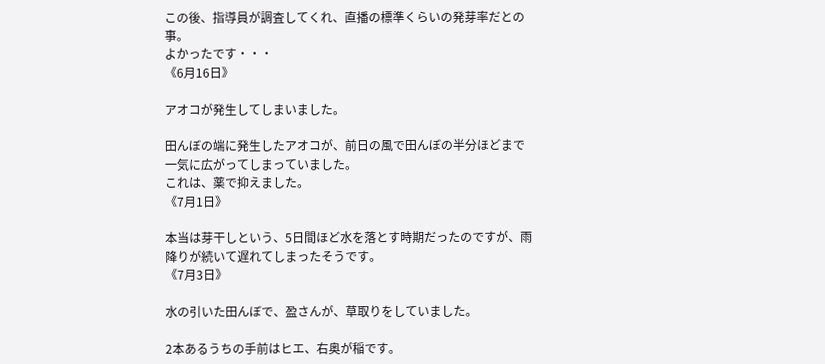この後、指導員が調査してくれ、直播の標準くらいの発芽率だとの事。
よかったです・・・
《6月16日》

アオコが発生してしまいました。

田んぼの端に発生したアオコが、前日の風で田んぼの半分ほどまで一気に広がってしまっていました。
これは、薬で抑えました。
《7月1日》

本当は芽干しという、5日間ほど水を落とす時期だったのですが、雨降りが続いて遅れてしまったそうです。
《7月3日》

水の引いた田んぼで、盈さんが、草取りをしていました。

2本あるうちの手前はヒエ、右奥が稲です。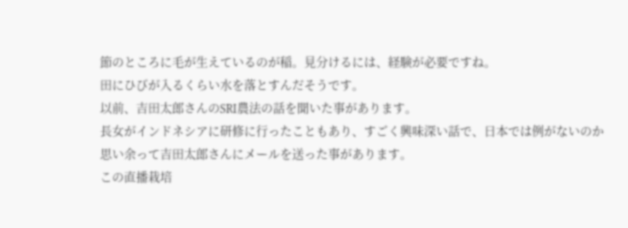節のところに毛が生えているのが稲。見分けるには、経験が必要ですね。
田にひびが入るくらい水を落とすんだそうです。
以前、吉田太郎さんのSRI農法の話を聞いた事があります。
長女がインドネシアに研修に行ったこともあり、すごく興味深い話で、日本では例がないのか思い余って吉田太郎さんにメールを送った事があります。
この直播栽培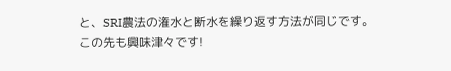と、SRI農法の潅水と断水を繰り返す方法が同じです。
この先も興味津々です!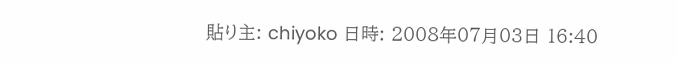貼り主: chiyoko 日時: 2008年07月03日 16:40